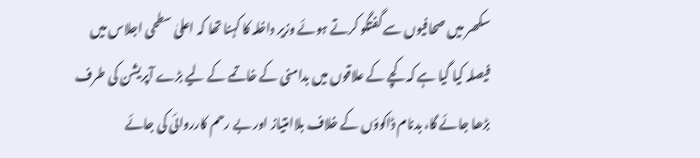سکھر میں صحافیوں سے گفتگو کرتے ہوئے وزیر داخلہ کا کہنا تھا کہ اعلیٰ سطحی اجلاس میں فیصلہ کیا گیا ہے کہ کچے کے علاقوں میں بدامنی کے خاتمے کے لیے بڑے آپریشن کی طرف بڑھا جائے گا، بدنام ڈاکوؤں کے خلاف بلاامتیاز اور بے رحم کارروائی کی جائے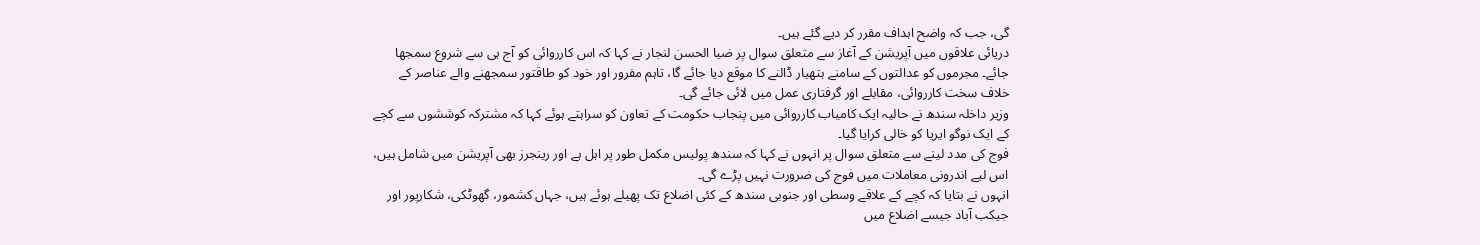گی، جب کہ واضح اہداف مقرر کر دیے گئے ہیں۔
دریائی علاقوں میں آپریشن کے آغاز سے متعلق سوال پر ضیا الحسن لنجار نے کہا کہ اس کارروائی کو آج ہی سے شروع سمجھا جائے۔ مجرموں کو عدالتوں کے سامنے ہتھیار ڈالنے کا موقع دیا جائے گا، تاہم مفرور اور خود کو طاقتور سمجھنے والے عناصر کے خلاف سخت کارروائی، مقابلے اور گرفتاری عمل میں لائی جائے گی۔
وزیر داخلہ سندھ نے حالیہ ایک کامیاب کارروائی میں پنجاب حکومت کے تعاون کو سراہتے ہوئے کہا کہ مشترکہ کوششوں سے کچے کے ایک نوگو ایریا کو خالی کرایا گیا۔
فوج کی مدد لینے سے متعلق سوال پر انہوں نے کہا کہ سندھ پولیس مکمل طور پر اہل ہے اور رینجرز بھی آپریشن میں شامل ہیں، اس لیے اندرونی معاملات میں فوج کی ضرورت نہیں پڑے گی۔
انہوں نے بتایا کہ کچے کے علاقے وسطی اور جنوبی سندھ کے کئی اضلاع تک پھیلے ہوئے ہیں، جہاں کشمور، گھوٹکی، شکارپور اور جیکب آباد جیسے اضلاع میں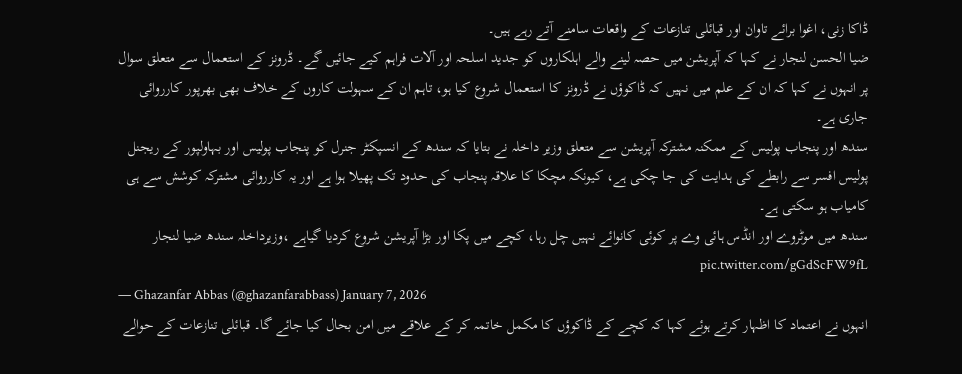ڈاکا زنی، اغوا برائے تاوان اور قبائلی تنازعات کے واقعات سامنے آتے رہے ہیں۔
ضیا الحسن لنجار نے کہا کہ آپریشن میں حصہ لینے والے اہلکاروں کو جدید اسلحہ اور آلات فراہم کیے جائیں گے۔ ڈرونز کے استعمال سے متعلق سوال پر انہوں نے کہا کہ ان کے علم میں نہیں کہ ڈاکوؤں نے ڈرونز کا استعمال شروع کیا ہو، تاہم ان کے سہولت کاروں کے خلاف بھی بھرپور کارروائی جاری ہے۔
سندھ اور پنجاب پولیس کے ممکنہ مشترکہ آپریشن سے متعلق وزیر داخلہ نے بتایا کہ سندھ کے انسپکٹر جنرل کو پنجاب پولیس اور بہاولپور کے ریجنل پولیس افسر سے رابطے کی ہدایت کی جا چکی ہے، کیونکہ مچکا کا علاقہ پنجاب کی حدود تک پھیلا ہوا ہے اور یہ کارروائی مشترکہ کوشش سے ہی کامیاب ہو سکتی ہے۔
سندھ میں موٹروے اور انڈس ہائی وے پر کوئی کانوائے نہیں چل رہا، کچے میں پکا اور بڑا آپریشن شروع کردیا گیاہے ،وزیرداخلہ سندھ ضیا لنجار pic.twitter.com/gGdScFW9fL
— Ghazanfar Abbas (@ghazanfarabbass) January 7, 2026
انہوں نے اعتماد کا اظہار کرتے ہوئے کہا کہ کچے کے ڈاکوؤں کا مکمل خاتمہ کر کے علاقے میں امن بحال کیا جائے گا۔ قبائلی تنازعات کے حوالے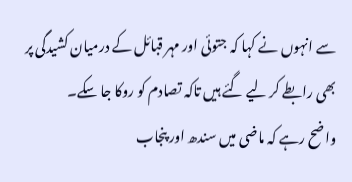سے انہوں نے کہا کہ جتوئی اور مہر قبائل کے درمیان کشیدگی پر بھی رابطے کر لیے گئے ہیں تاکہ تصادم کو روکا جا سکے۔
واضح رہے کہ ماضی میں سندھ اور پنجاب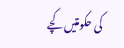کی حکومتیں کچے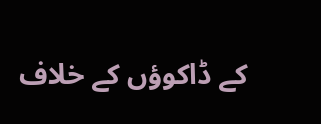کے ڈاکوؤں کے خلاف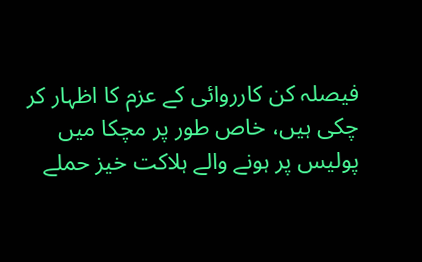فیصلہ کن کارروائی کے عزم کا اظہار کر چکی ہیں، خاص طور پر مچکا میں پولیس پر ہونے والے ہلاکت خیز حملے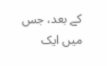کے بعد، جس میں ایک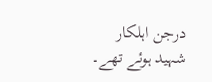درجن اہلکار شہید ہوئے تھے۔